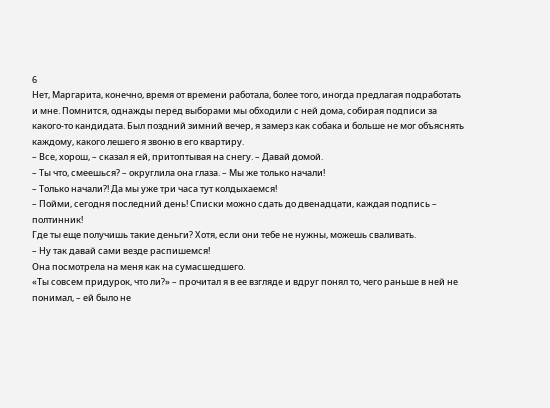6
Нет, Маргарита, конечно, время от времени работала, более того, иногда предлагая подработать и мне. Помнится, однажды перед выборами мы обходили с ней дома, собирая подписи за какого-то кандидата. Был поздний зимний вечер, я замерз как собака и больше не мог объяснять каждому, какого лешего я звоню в его квартиру.
– Все, хорош, – сказал я ей, притоптывая на снегу. – Давай домой.
– Ты что, смеешься? – округлила она глаза. – Мы же только начали!
– Только начали?! Да мы уже три часа тут колдыхаемся!
– Пойми, сегодня последний день! Списки можно сдать до двенадцати, каждая подпись – полтинник!
Где ты еще получишь такие деньги? Хотя, если они тебе не нужны, можешь сваливать.
– Ну так давай сами везде распишемся!
Она посмотрела на меня как на сумасшедшего.
«Ты совсем придурок, что ли?» – прочитал я в ее взгляде и вдруг понял то, чего раньше в ней не понимал, – ей было не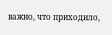важно, что приходило,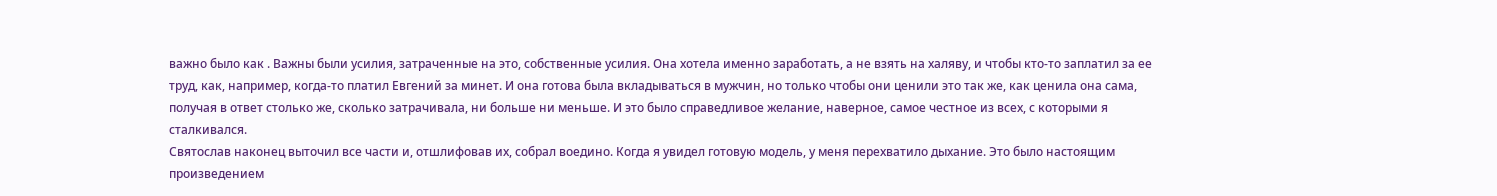важно было как . Важны были усилия, затраченные на это, собственные усилия. Она хотела именно заработать, а не взять на халяву, и чтобы кто-то заплатил за ее труд, как, например, когда-то платил Евгений за минет. И она готова была вкладываться в мужчин, но только чтобы они ценили это так же, как ценила она сама, получая в ответ столько же, сколько затрачивала, ни больше ни меньше. И это было справедливое желание, наверное, самое честное из всех, с которыми я сталкивался.
Святослав наконец выточил все части и, отшлифовав их, собрал воедино. Когда я увидел готовую модель, у меня перехватило дыхание. Это было настоящим произведением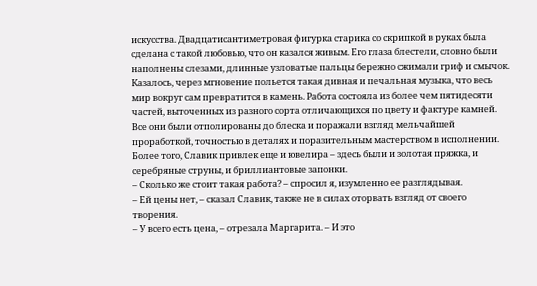искусства. Двадцатисантиметровая фигурка старика со скрипкой в руках была сделана с такой любовью, что он казался живым. Его глаза блестели, словно были наполнены слезами, длинные узловатые пальцы бережно сжимали гриф и смычок. Казалось, через мгновение польется такая дивная и печальная музыка, что весь мир вокруг сам превратится в камень. Работа состояла из более чем пятидесяти частей, выточенных из разного сорта отличающихся по цвету и фактуре камней. Все они были отполированы до блеска и поражали взгляд мельчайшей проработкой, точностью в деталях и поразительным мастерством в исполнении. Более того, Славик привлек еще и ювелира – здесь были и золотая пряжка, и серебряные струны, и бриллиантовые запонки.
– Сколько же стоит такая работа? – спросил я, изумленно ее разглядывая.
– Ей цены нет, – сказал Славик, также не в силах оторвать взгляд от своего творения.
– У всего есть цена, – отрезала Маргарита. – И это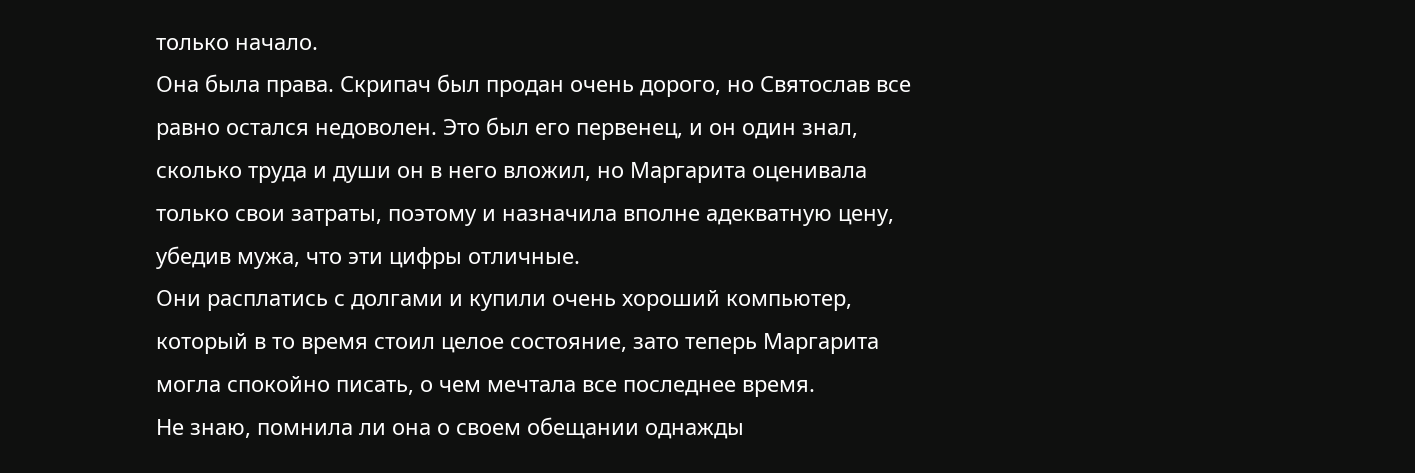только начало.
Она была права. Скрипач был продан очень дорого, но Святослав все равно остался недоволен. Это был его первенец, и он один знал, сколько труда и души он в него вложил, но Маргарита оценивала только свои затраты, поэтому и назначила вполне адекватную цену, убедив мужа, что эти цифры отличные.
Они расплатись с долгами и купили очень хороший компьютер, который в то время стоил целое состояние, зато теперь Маргарита могла спокойно писать, о чем мечтала все последнее время.
Не знаю, помнила ли она о своем обещании однажды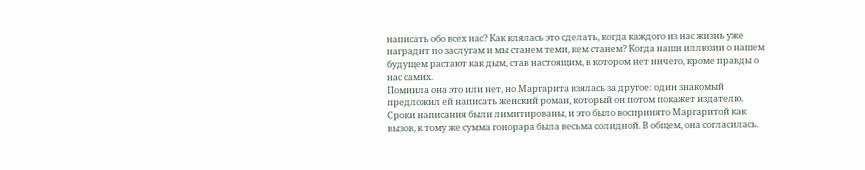написать обо всех нас? Как клялась это сделать, когда каждого из нас жизнь уже наградит по заслугам и мы станем теми, кем станем? Когда наши иллюзии о нашем будущем растают как дым, став настоящим, в котором нет ничего, кроме правды о нас самих.
Помнила она это или нет, но Маргарита взялась за другое: один знакомый предложил ей написать женский роман, который он потом покажет издателю. Сроки написания были лимитированы, и это было воспринято Маргаритой как вызов, к тому же сумма гонорара была весьма солидной. В общем, она согласилась.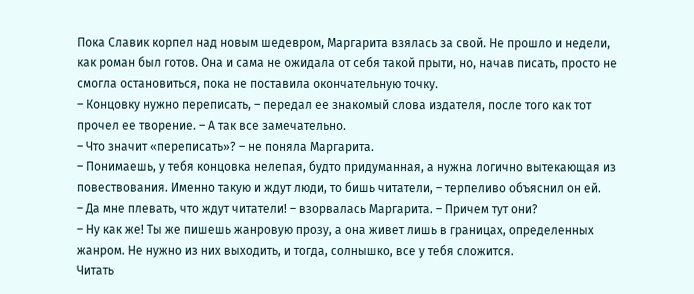Пока Славик корпел над новым шедевром, Маргарита взялась за свой. Не прошло и недели, как роман был готов. Она и сама не ожидала от себя такой прыти, но, начав писать, просто не смогла остановиться, пока не поставила окончательную точку.
– Концовку нужно переписать, – передал ее знакомый слова издателя, после того как тот прочел ее творение. – А так все замечательно.
– Что значит «переписать»? – не поняла Маргарита.
– Понимаешь, у тебя концовка нелепая, будто придуманная, а нужна логично вытекающая из повествования. Именно такую и ждут люди, то бишь читатели, – терпеливо объяснил он ей.
– Да мне плевать, что ждут читатели! – взорвалась Маргарита. – Причем тут они?
– Ну как же! Ты же пишешь жанровую прозу, а она живет лишь в границах, определенных жанром. Не нужно из них выходить, и тогда, солнышко, все у тебя сложится.
Читать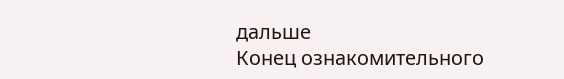дальше
Конец ознакомительного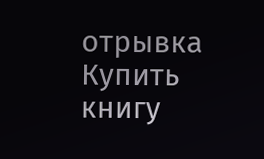отрывка
Купить книгу